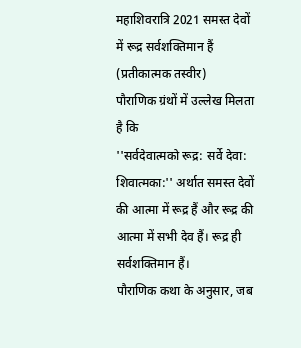महाशिवरात्रि 2021 समस्त देवों में रूद्र सर्वशक्तिमान हैं (प्रतीकात्मक तस्वीर)
पौराणिक ग्रंथों में उल्लेख मिलता है कि
''सर्वदेवात्मको रूद्र: सर्वे देवा: शिवात्मका:'' अर्थात समस्त देवों की आत्मा में रूद्र हैं और रूद्र की आत्मा में सभी देव हैं। रूद्र ही सर्वशक्तिमान हैं।
पौराणिक कथा के अनुसार, जब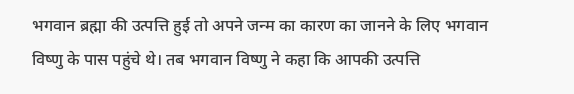भगवान ब्रह्मा की उत्पत्ति हुई तो अपने जन्म का कारण का जानने के लिए भगवान विष्णु के पास पहुंचे थे। तब भगवान विष्णु ने कहा कि आपकी उत्पत्ति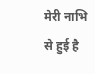मेरी नाभि से हुई है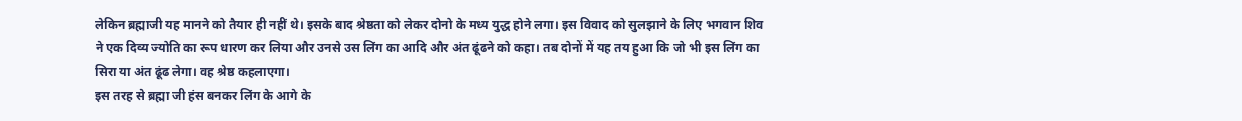लेकिन ब्रह्माजी यह मानने को तैयार ही नहीं थे। इसके बाद श्रेष्ठता को लेकर दोनो के मध्य युद्ध होने लगा। इस विवाद को सुलझाने के लिए भगवान शिव ने एक दिव्य ज्योति का रूप धारण कर लिया और उनसे उस लिंग का आदि और अंत ढूंढने को कहा। तब दोनों में यह तय हुआ कि जो भी इस लिंग का सिरा या अंत ढूंढ लेगा। वह श्रेष्ठ कहलाएगा।
इस तरह से ब्रह्मा जी हंस बनकर लिंग के आगे के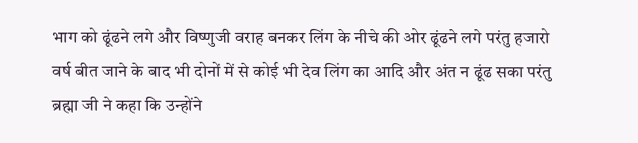भाग को ढूंढने लगे और विष्णुजी वराह बनकर लिंग के नीचे की ओर ढूंढने लगे परंतु हजारो वर्ष बीत जाने के बाद भी दोनों में से कोई भी देव लिंग का आदि और अंत न ढूंढ सका परंतु ब्रह्मा जी ने कहा कि उन्होंने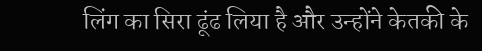लिंग का सिरा ढूंढ लिया है और उन्होंने केतकी के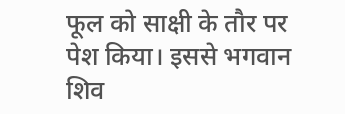फूल को साक्षी के तौर पर पेश किया। इससे भगवान शिव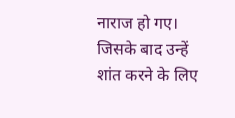नाराज हो गए। जिसके बाद उन्हें शांत करने के लिए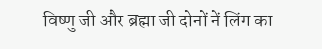विष्णु जी और ब्रह्मा जी दोनों नें लिंग का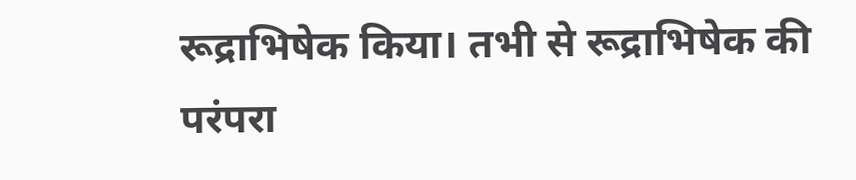रूद्राभिषेक किया। तभी से रूद्राभिषेक की परंपरा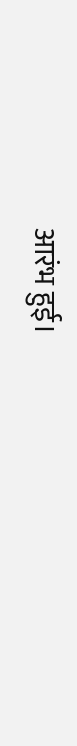आरंभ हुई।